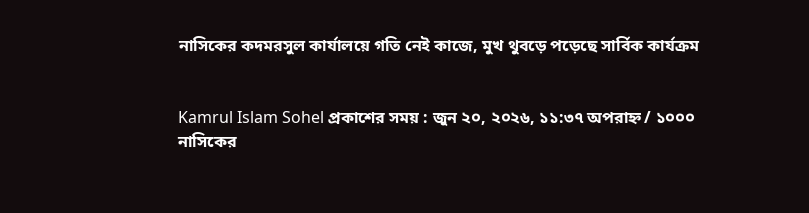নাসিকের কদমরসুল কার্যালয়ে গতি নেই কাজে, মুখ থুবড়ে পড়েছে সার্বিক কার্যক্রম


Kamrul Islam Sohel প্রকাশের সময় : জুন ২০, ২০২৬, ১১:৩৭ অপরাহ্ন / ১০০০
নাসিকের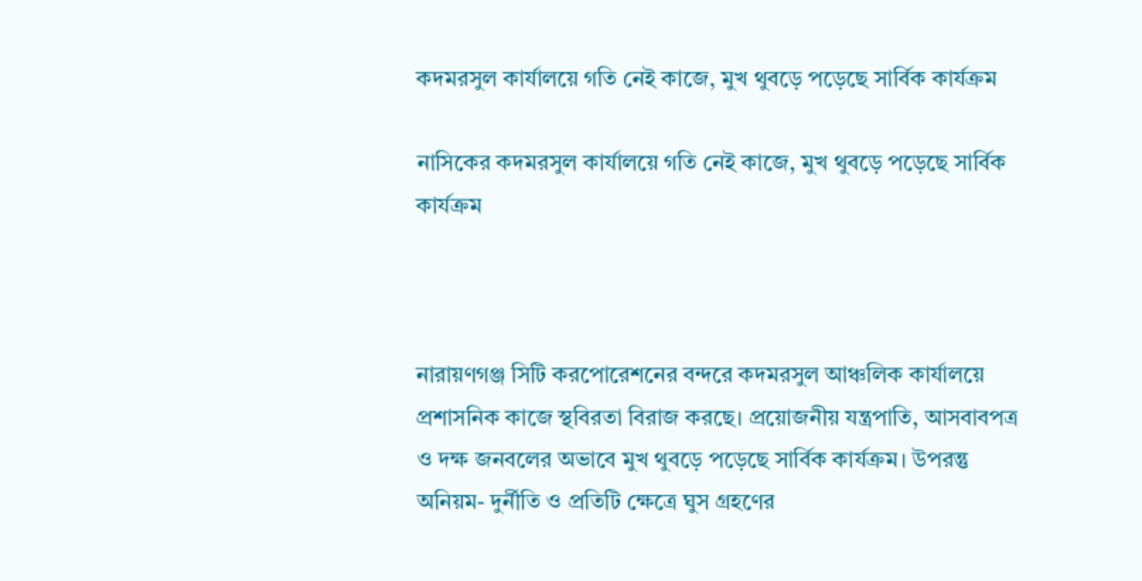কদমরসুল কার্যালয়ে গতি নেই কাজে, মুখ থুবড়ে পড়েছে সার্বিক কার্যক্রম

নাসিকের কদমরসুল কার্যালয়ে গতি নেই কাজে, মুখ থুবড়ে পড়েছে সার্বিক কার্যক্রম



নারায়ণগঞ্জ সিটি করপোরেশনের বন্দরে কদমরসুল আঞ্চলিক কার্যালয়ে প্রশাসনিক কাজে স্থবিরতা বিরাজ করছে। প্রয়োজনীয় যন্ত্রপাতি, আসবাবপত্র ও দক্ষ জনবলের অভাবে মুখ থুবড়ে পড়েছে সার্বিক কার্যক্রম। উপরন্তু অনিয়ম- দুর্নীতি ও প্রতিটি ক্ষেত্রে ঘুস গ্রহণের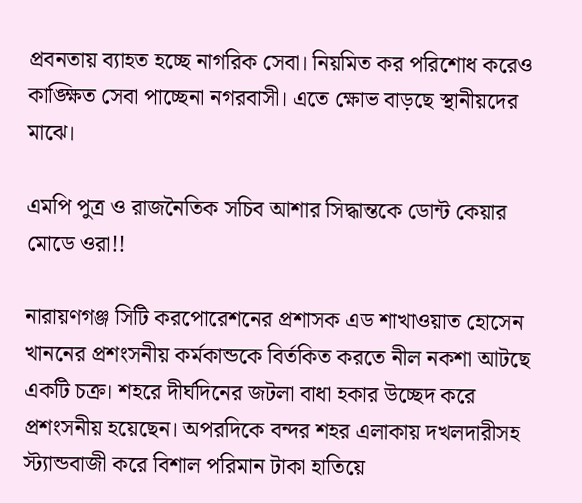প্রবনতায় ব্যাহত হচ্ছে নাগরিক সেবা। নিয়মিত কর পরিশোধ করেও কাঙ্ক্ষিত সেবা পাচ্ছেনা নগরবাসী। এতে ক্ষোভ বাড়ছে স্থানীয়দের মাঝে।

এমপি পুত্র ও রাজনৈতিক সচিব আশার সিদ্ধান্তকে ডোন্ট কেয়ার মোডে ওরা!!

নারায়ণগঞ্জ সিটি করপোরেশনের প্রশাসক এড শাখাওয়াত হোসেন খাননের প্রশংসনীয় কর্মকান্ডকে বির্তকিত করতে নীল নকশা আটছে একটি চক্র। শহরে দীর্ঘদিনের জটলা বাধা হকার উচ্ছেদ করে প্রশংসনীয় হয়েছেন। অপরদিকে বন্দর শহর এলাকায় দখলদারীসহ স্ট্যান্ডবাজী করে বিশাল পরিমান টাকা হাতিয়ে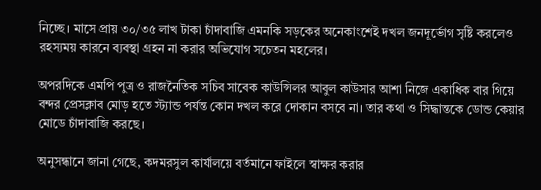নিচ্ছে। মাসে প্রায় ৩০/৩৫ লাখ টাকা চাঁদাবাজি এমনকি সড়কের অনেকাংশেই দখল জনদূর্ভোগ সৃষ্টি করলেও রহস্যময় কারনে ব্যবস্থা গ্রহন না করার অভিযোগ সচেতন মহলের।

অপরদিকে এমপি পুত্র ও রাজনৈতিক সচিব সাবেক কাউন্সিলর আবুল কাউসার আশা নিজে একাধিক বার গিয়ে বন্দর প্রেসক্লাব মোড় হতে স্ট্যান্ড পর্যন্ত কোন দখল করে দোকান বসবে না। তার কথা ও সিদ্ধান্তকে ডোন্ড কেয়ার মোডে চাঁদাবাজি করছে।

অনুসন্ধানে জানা গেছে, কদমরসুল কার্যালয়ে বর্তমানে ফাইলে স্বাক্ষর করার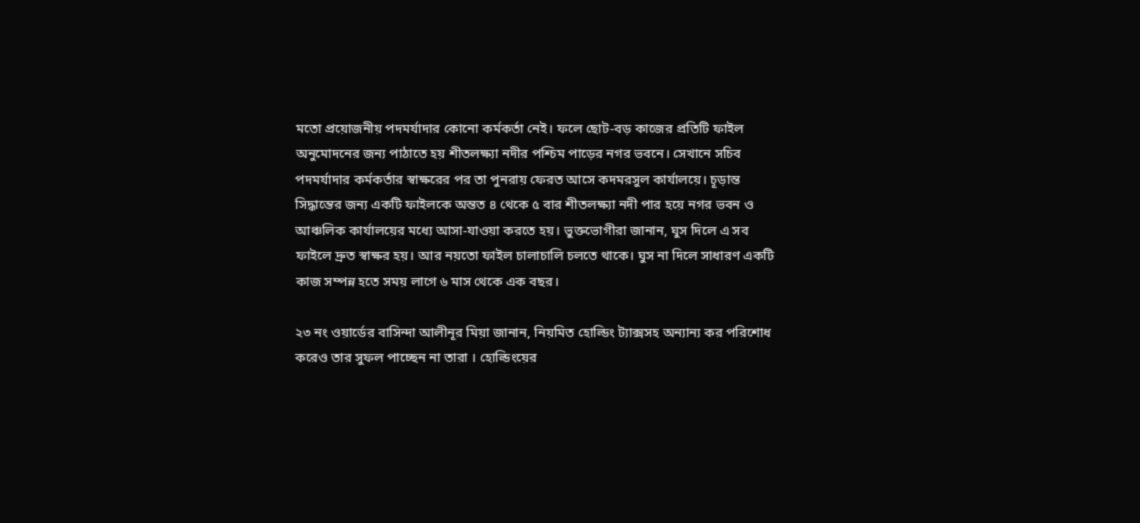মতো প্রয়োজনীয় পদমর্যাদার কোনো কর্মকর্তা নেই। ফলে ছোট-বড় কাজের প্রতিটি ফাইল অনুমোদনের জন্য পাঠাতে হয় শীতলক্ষ্যা নদীর পশ্চিম পাড়ের নগর ভবনে। সেখানে সচিব পদমর্যাদার কর্মকর্তার স্বাক্ষরের পর তা পুনরায় ফেরত আসে কদমরসুল কার্যালয়ে। চূড়ান্ত সিদ্ধান্তের জন্য একটি ফাইলকে অন্তত ৪ থেকে ৫ বার শীতলক্ষ্যা নদী পার হয়ে নগর ভবন ও আঞ্চলিক কার্যালয়ের মধ্যে আসা-যাওয়া করতে হয়। ভুক্তভোগীরা জানান, ঘুস দিলে এ সব ফাইলে দ্রুত স্বাক্ষর হয়। আর নয়তো ফাইল চালাচালি চলতে থাকে। ঘুস না দিলে সাধারণ একটি কাজ সম্পন্ন হতে সময় লাগে ৬ মাস থেকে এক বছর।

২৩ নং ওয়ার্ডের বাসিন্দা আলীনূর মিয়া জানান, নিয়মিত হোল্ডিং ট্যাক্সসহ অন্যান্য কর পরিশোধ করেও তার সুফল পাচ্ছেন না তারা । হোল্ডিংয়ের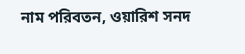নাম পরিবতন, ওয়ারিশ সনদ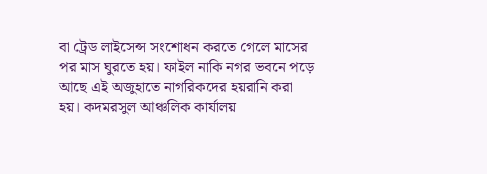বা ট্রেড লাইসেন্স সংশোধন করতে গেলে মাসের পর মাস ঘুরতে হয়। ফাইল নাকি নগর ভবনে পড়ে আছে এই অজুহাতে নাগরিকদের হয়রানি করা হয়। কদমরসুল আঞ্চলিক কার্যালয়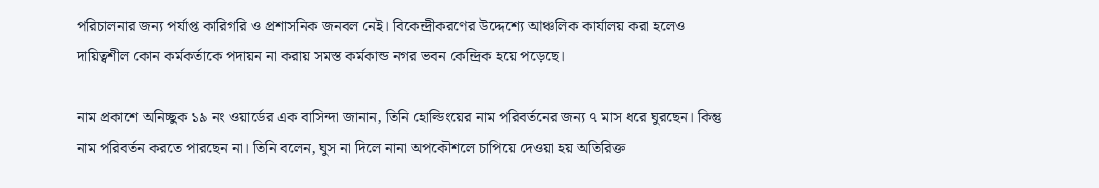পরিচালনার জন্য পর্যাপ্ত কারিগরি ও প্রশাসনিক জনবল নেই। বিকেন্দ্রীকরণের উদ্দেশ্যে আঞ্চলিক কার্যালয় করা হলেও দায়িত্বশীল কোন কর্মকর্তাকে পদায়ন না করায় সমস্ত কর্মকান্ড নগর ভবন কেন্দ্রিক হয়ে পড়েছে।

নাম প্রকাশে অনিচ্ছুক ১৯ নং ওয়ার্ডের এক বাসিন্দা জানান, তিনি হোল্ডিংয়ের নাম পরিবর্তনের জন্য ৭ মাস ধরে ঘুরছেন। কিন্তু নাম পরিবর্তন করতে পারছেন না। তিনি বলেন, ঘুস না দিলে নানা অপকৌশলে চাপিয়ে দেওয়া হয় অতিরিক্ত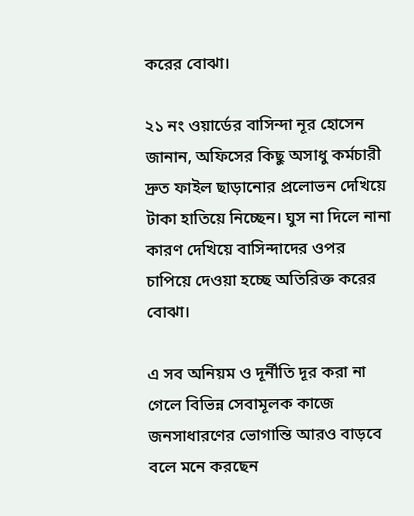করের বোঝা।

২১ নং ওয়ার্ডের বাসিন্দা নূর হোসেন জানান, অফিসের কিছু অসাধু কর্মচারী দ্রুত ফাইল ছাড়ানোর প্রলোভন দেখিয়ে টাকা হাতিয়ে নিচ্ছেন। ঘুস না দিলে নানা কারণ দেখিয়ে বাসিন্দাদের ওপর চাপিয়ে দেওয়া হচ্ছে অতিরিক্ত করের বোঝা।

এ সব অনিয়ম ও দূর্নীতি দূর করা না গেলে বিভিন্ন সেবামূলক কাজে জনসাধারণের ভোগান্তি আরও বাড়বে বলে মনে করছেন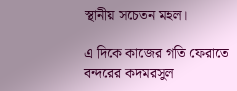স্থানীয় সচেতন মহল।

এ দিকে কাজের গতি ফেরাতে বন্দরের কদমরসুল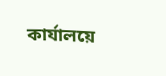কার্যালয়ে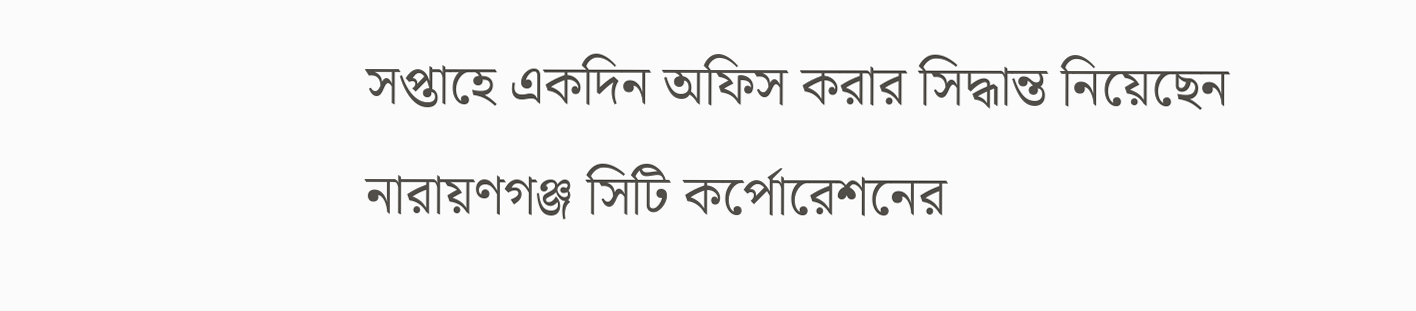সপ্তাহে একদিন অফিস করার সিদ্ধান্ত নিয়েছেন নারায়ণগঞ্জ সিটি কর্পোরেশনের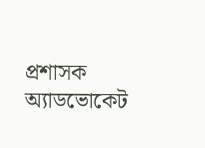প্রশাসক অ্যাডভোকেট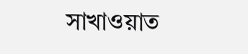সাখাওয়াত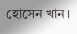হোসেন খান।